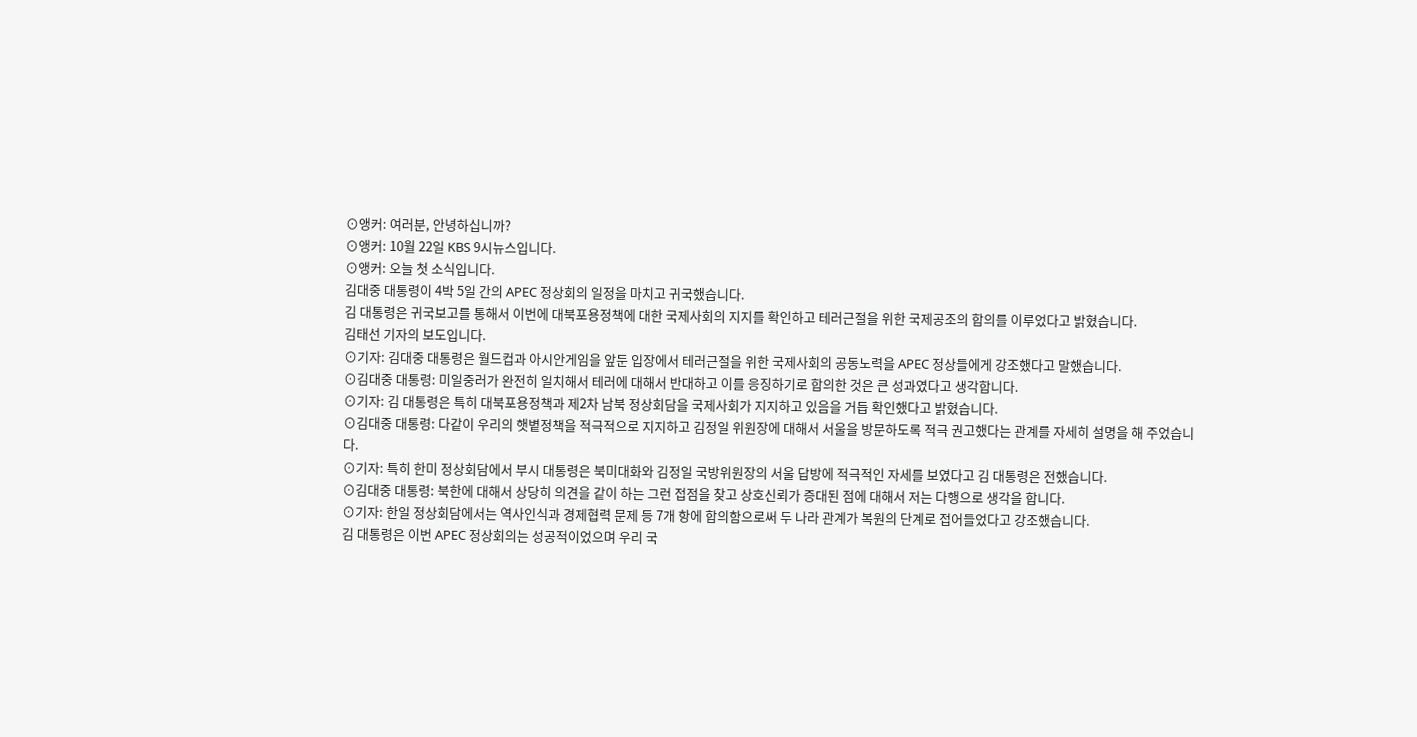⊙앵커: 여러분, 안녕하십니까?
⊙앵커: 10월 22일 KBS 9시뉴스입니다.
⊙앵커: 오늘 첫 소식입니다.
김대중 대통령이 4박 5일 간의 APEC 정상회의 일정을 마치고 귀국했습니다.
김 대통령은 귀국보고를 통해서 이번에 대북포용정책에 대한 국제사회의 지지를 확인하고 테러근절을 위한 국제공조의 합의를 이루었다고 밝혔습니다.
김태선 기자의 보도입니다.
⊙기자: 김대중 대통령은 월드컵과 아시안게임을 앞둔 입장에서 테러근절을 위한 국제사회의 공동노력을 APEC 정상들에게 강조했다고 말했습니다.
⊙김대중 대통령: 미일중러가 완전히 일치해서 테러에 대해서 반대하고 이를 응징하기로 합의한 것은 큰 성과였다고 생각합니다.
⊙기자: 김 대통령은 특히 대북포용정책과 제2차 남북 정상회담을 국제사회가 지지하고 있음을 거듭 확인했다고 밝혔습니다.
⊙김대중 대통령: 다같이 우리의 햇볕정책을 적극적으로 지지하고 김정일 위원장에 대해서 서울을 방문하도록 적극 권고했다는 관계를 자세히 설명을 해 주었습니다.
⊙기자: 특히 한미 정상회담에서 부시 대통령은 북미대화와 김정일 국방위원장의 서울 답방에 적극적인 자세를 보였다고 김 대통령은 전했습니다.
⊙김대중 대통령: 북한에 대해서 상당히 의견을 같이 하는 그런 접점을 찾고 상호신뢰가 증대된 점에 대해서 저는 다행으로 생각을 합니다.
⊙기자: 한일 정상회담에서는 역사인식과 경제협력 문제 등 7개 항에 합의함으로써 두 나라 관계가 복원의 단계로 접어들었다고 강조했습니다.
김 대통령은 이번 APEC 정상회의는 성공적이었으며 우리 국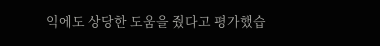익에도 상당한 도움을 줬다고 평가했습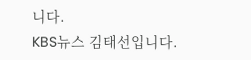니다.
KBS뉴스 김태선입니다.